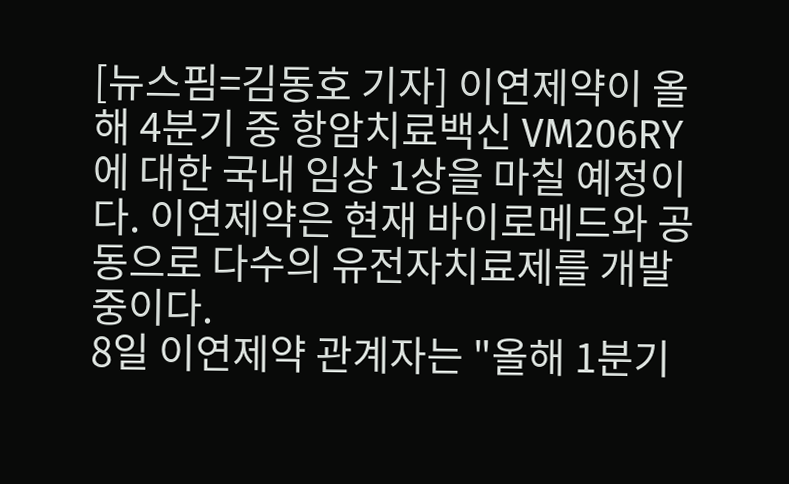[뉴스핌=김동호 기자] 이연제약이 올해 4분기 중 항암치료백신 VM206RY에 대한 국내 임상 1상을 마칠 예정이다. 이연제약은 현재 바이로메드와 공동으로 다수의 유전자치료제를 개발 중이다.
8일 이연제약 관계자는 "올해 1분기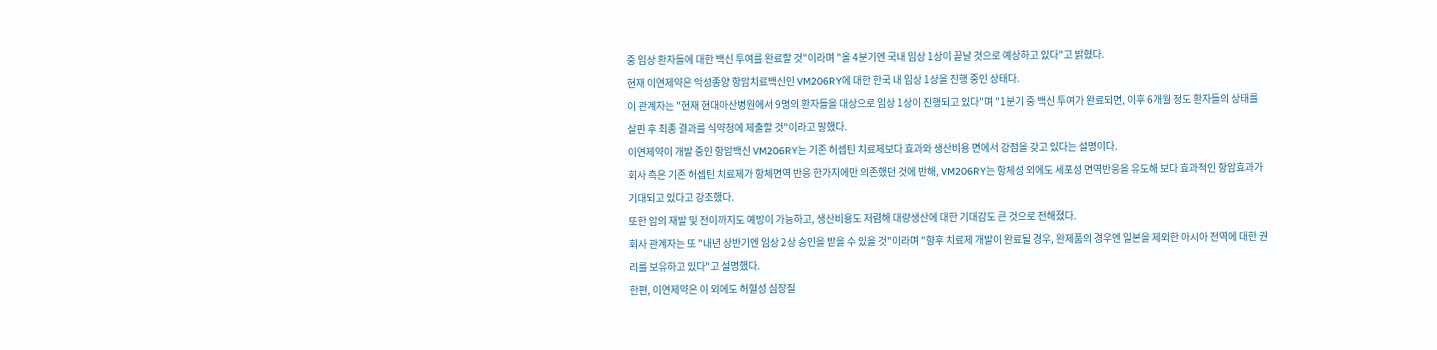중 임상 환자들에 대한 백신 투여를 완료할 것"이라며 "올 4분기엔 국내 임상 1상이 끝날 것으로 예상하고 있다"고 밝혔다.
현재 이연제약은 악성종양 항암치료백신인 VM206RY에 대한 한국 내 임상 1상을 진행 중인 상태다.
이 관계자는 "현재 현대아산병원에서 9명의 환자들을 대상으로 임상 1상이 진행되고 있다"며 "1분기 중 백신 투여가 완료되면, 이후 6개월 정도 환자들의 상태를 살핀 후 최종 결과를 식약청에 제출할 것"이라고 말했다.
이연제약이 개발 중인 항암백신 VM206RY는 기존 허셉틴 치료제보다 효과와 생산비용 면에서 강점을 갖고 있다는 설명이다.
회사 측은 기존 허셉틴 치료제가 항체면역 반응 한가지에만 의존했던 것에 반해, VM206RY는 항체성 외에도 세포성 면역반응을 유도해 보다 효과적인 항암효과가 기대되고 있다고 강조했다.
또한 암의 재발 및 전이까지도 예방이 가능하고, 생산비용도 저렴해 대량생산에 대한 기대감도 큰 것으로 전해졌다.
회사 관계자는 또 "내년 상반기엔 임상 2상 승인을 받을 수 있을 것"이라며 "향후 치료제 개발이 완료될 경우, 완제품의 경우엔 일본을 제외한 아시아 전역에 대한 권리를 보유하고 있다"고 설명했다.
한편, 이연제약은 이 외에도 허혈성 심장질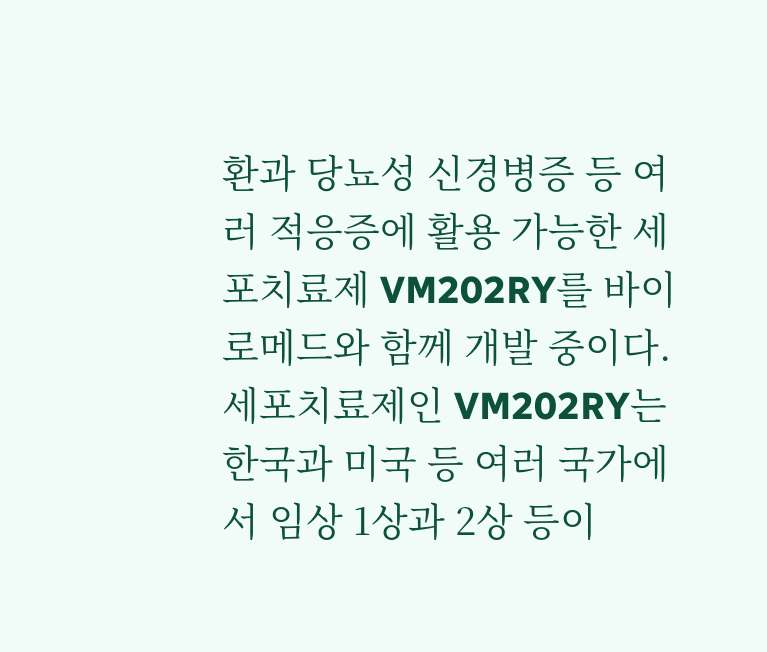환과 당뇨성 신경병증 등 여러 적응증에 활용 가능한 세포치료제 VM202RY를 바이로메드와 함께 개발 중이다.
세포치료제인 VM202RY는 한국과 미국 등 여러 국가에서 임상 1상과 2상 등이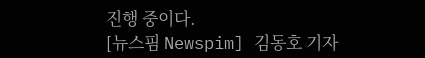진행 중이다.
[뉴스핌 Newspim] 김동호 기자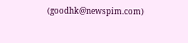(goodhk@newspim.com)